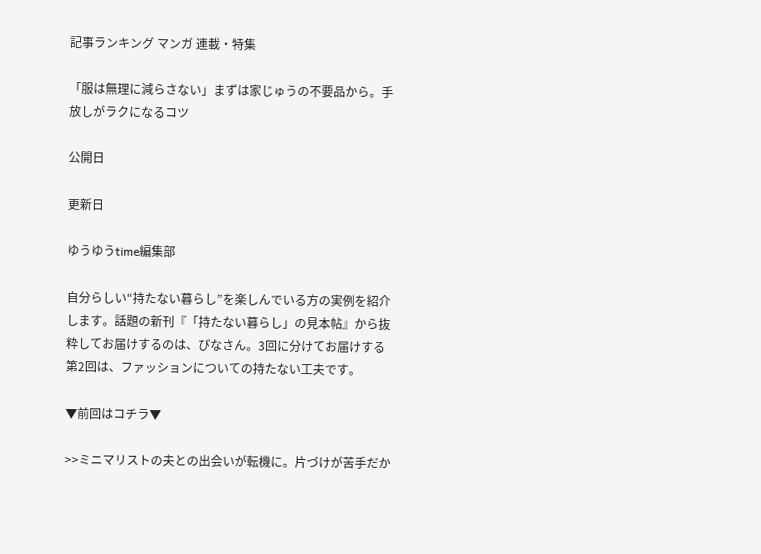記事ランキング マンガ 連載・特集

「服は無理に減らさない」まずは家じゅうの不要品から。手放しがラクになるコツ

公開日

更新日

ゆうゆうtime編集部

自分らしい“持たない暮らし”を楽しんでいる方の実例を紹介します。話題の新刊『「持たない暮らし」の見本帖』から抜粋してお届けするのは、ぴなさん。3回に分けてお届けする第2回は、ファッションについての持たない工夫です。

▼前回はコチラ▼

>>ミニマリストの夫との出会いが転機に。片づけが苦手だか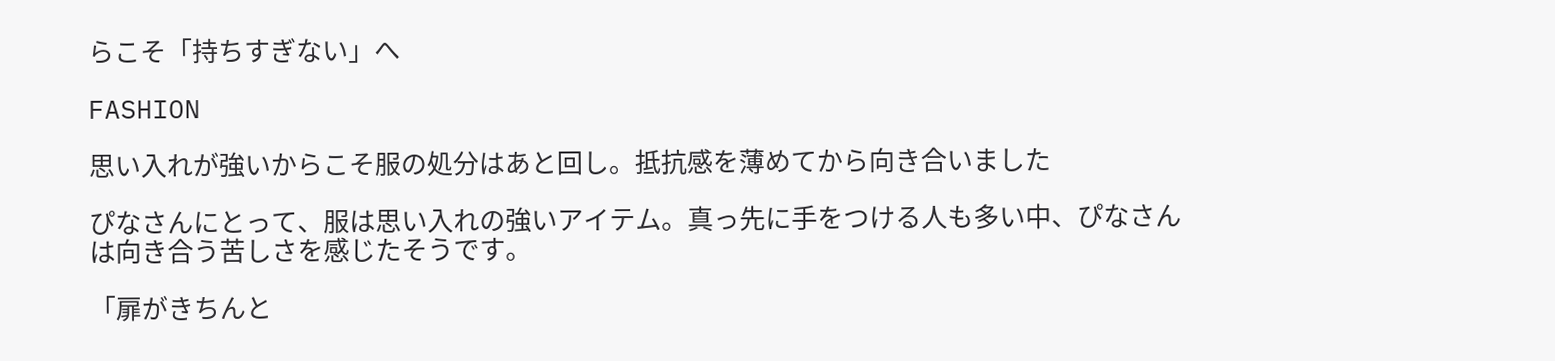らこそ「持ちすぎない」へ

FASHION

思い入れが強いからこそ服の処分はあと回し。抵抗感を薄めてから向き合いました

ぴなさんにとって、服は思い入れの強いアイテム。真っ先に手をつける人も多い中、ぴなさんは向き合う苦しさを感じたそうです。

「扉がきちんと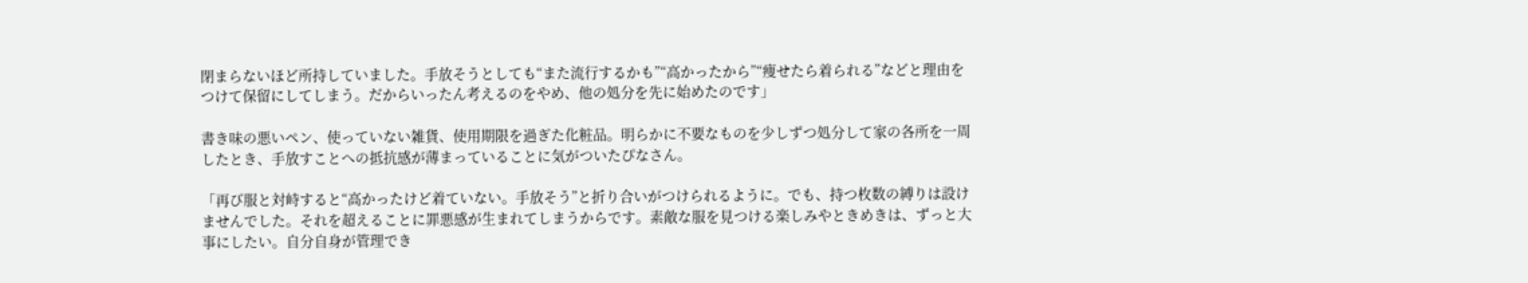閉まらないほど所持していました。手放そうとしても“また流行するかも”“高かったから”“痩せたら着られる”などと理由をつけて保留にしてしまう。だからいったん考えるのをやめ、他の処分を先に始めたのです」

書き味の悪いペン、使っていない雑貨、使用期限を過ぎた化粧品。明らかに不要なものを少しずつ処分して家の各所を一周したとき、手放すことへの抵抗感が薄まっていることに気がついたぴなさん。

「再び服と対峙すると“高かったけど着ていない。手放そう”と折り合いがつけられるように。でも、持つ枚数の縛りは設けませんでした。それを超えることに罪悪感が生まれてしまうからです。素敵な服を見つける楽しみやときめきは、ずっと大事にしたい。自分自身が管理でき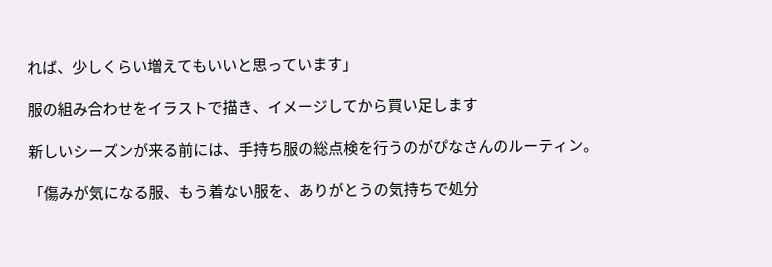れば、少しくらい増えてもいいと思っています」

服の組み合わせをイラストで描き、イメージしてから買い足します

新しいシーズンが来る前には、手持ち服の総点検を行うのがぴなさんのルーティン。

「傷みが気になる服、もう着ない服を、ありがとうの気持ちで処分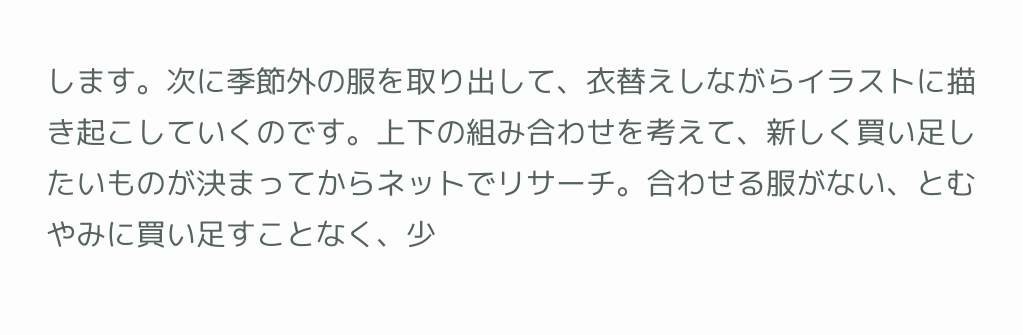します。次に季節外の服を取り出して、衣替えしながらイラストに描き起こしていくのです。上下の組み合わせを考えて、新しく買い足したいものが決まってからネットでリサーチ。合わせる服がない、とむやみに買い足すことなく、少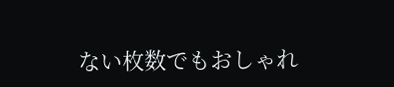ない枚数でもおしゃれ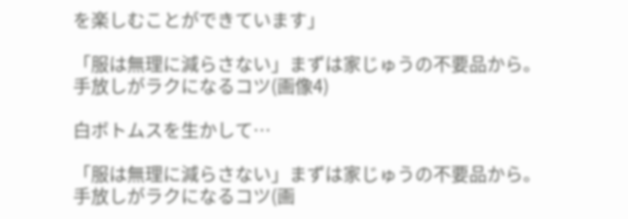を楽しむことができています」

「服は無理に減らさない」まずは家じゅうの不要品から。手放しがラクになるコツ(画像4)

白ボトムスを生かして…

「服は無理に減らさない」まずは家じゅうの不要品から。手放しがラクになるコツ(画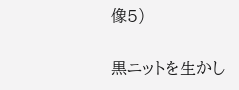像5)

黒ニットを生かし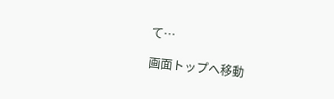て…

画面トップへ移動